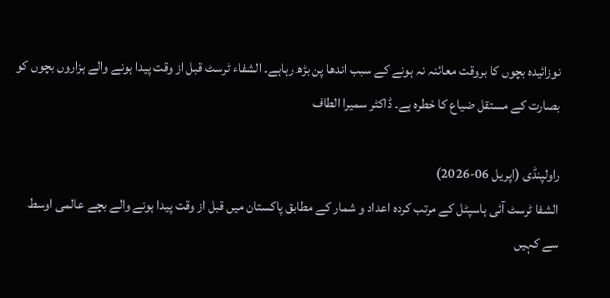نوزائیدہ بچوں کا بروقت معائنہ نہ ہونے کے سبب اندھا پن بڑھ رہاہے۔ الشفاء ٹرسٹ قبل از وقت پیدا ہونے والے ہزاروں بچوں کو بصارت کے مستقل ضیاع کا خطرہ ہے۔ ڈاکٹر سمیرا الطاف

راولپنڈی (اپریل 06-2026)
الشفا ٹرسٹ آئی ہاسپٹل کے مرتب کردہ اعداد و شمار کے مطابق پاکستان میں قبل از وقت پیدا ہونے والے بچے عالمی اوسط سے کہیں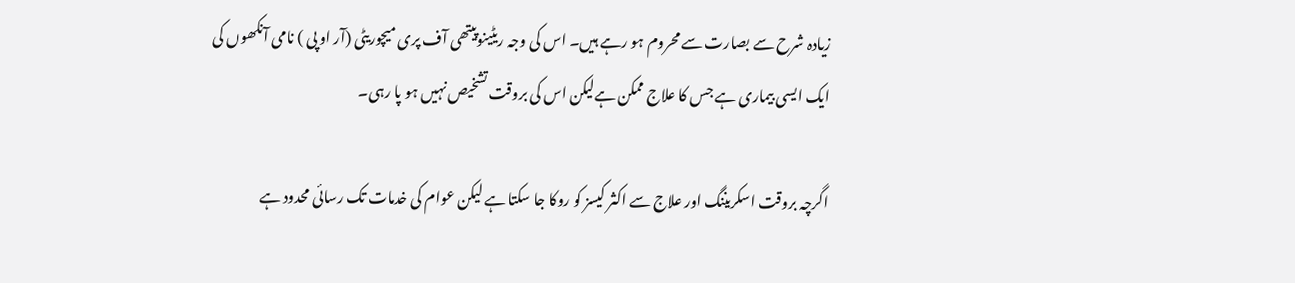زیادہ شرح سے بصارت سے محروم ہو رہے ہیں۔ اس کی وجہ ریٹینوپیتھی آف پری میچوریٹی (آر او پی ) نامی آنکھوں کی ایک ایسی بیماری ہے جس کا علاج ممکن ہےلیکن اس کی بروقت تشخیص نہیں ہو پا رہی۔

اگرچہ بروقت اسکریننگ اور علاج سے اکثر کیسز کو روکا جا سکتا ہے لیکن عوام کی خدمات تک رسائی محدود ہے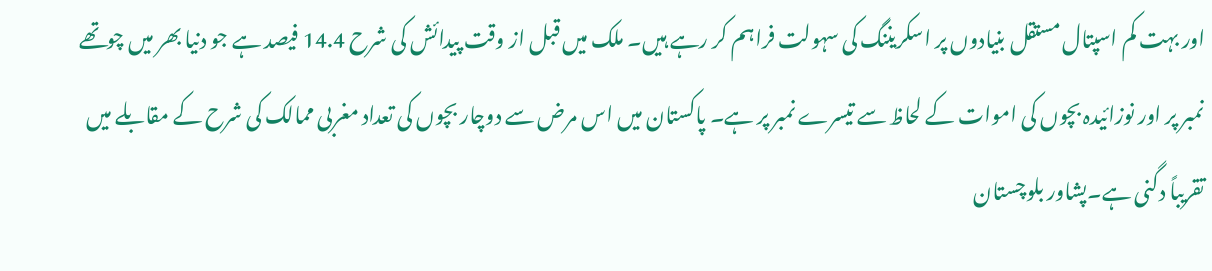اور بہت کم اسپتال مستقل بنیادوں پر اسکریننگ کی سہولت فراہم کر رہے ہیں۔ ملک میں قبل از وقت پیدائش کی شرح 14.4 فیصد ہے جو دنیا بھر میں چوتھے نمبر پر اور نوزائیدہ بچوں کی اموات کے لحاظ سے تیسرے نمبر پر ہے۔ پاکستان میں اس مرض سے دوچار بچوں کی تعداد مغربی ممالک کی شرح کے مقابلے میں تقریباً دگنی ہے۔پشاور بلوچستان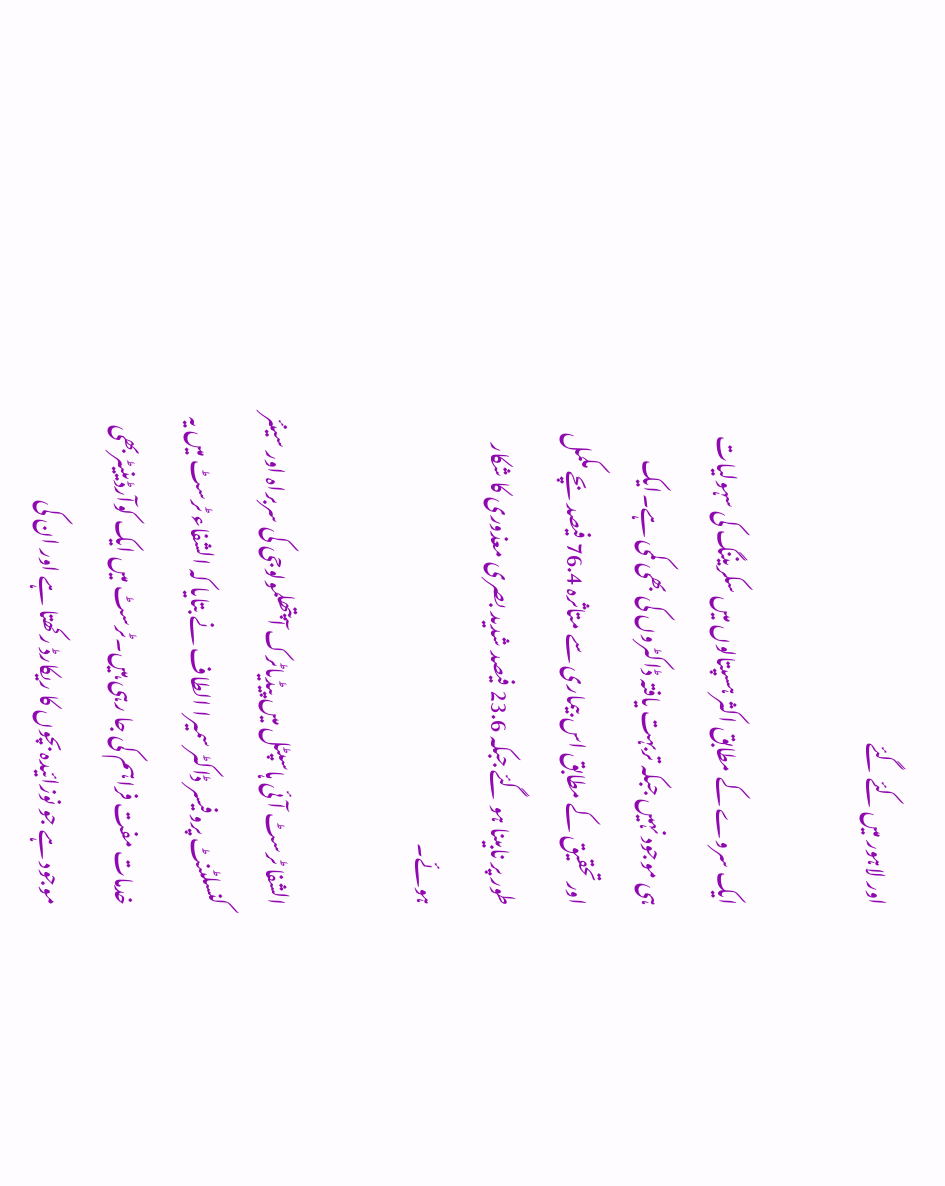اور لاہور میں کئے گئے

ایک سروے کے مطابق اکثر ہسپتالوں میں سکریننگ کی سہولیات ہی موجود نہیں جبکہ تربہت یافتہ ڈاکٹروں کی بھی کمی ہے۔ایک اورتحقیق کے مطابق اس بیماری سے متاثرہ 76.4 فیصد بچے مکمل طور پر نابینا ہو گئے جبکہ 23.6 فیصد شدید بصری معذوری کا شکار ہوئے۔

الشفا ٹرسٹ آئی ہاسپٹل میں پیڈیاٹرک آپتھلمولوجی کی سربراہ اور سینئر کنسلٹنٹ پروفیسر ڈاکٹر سمیرا الطاف نے بتایا کہ الشفاء ٹرسٹ میں یہ خدمات مفت فراہم کی جا رہی ہیں۔ٹرسٹ میں ایک کوآرڈینیٹربھی موجود ہے جو نوزائیدہ بچوں کا ریکارڈ رکھتا ہے اور ان کی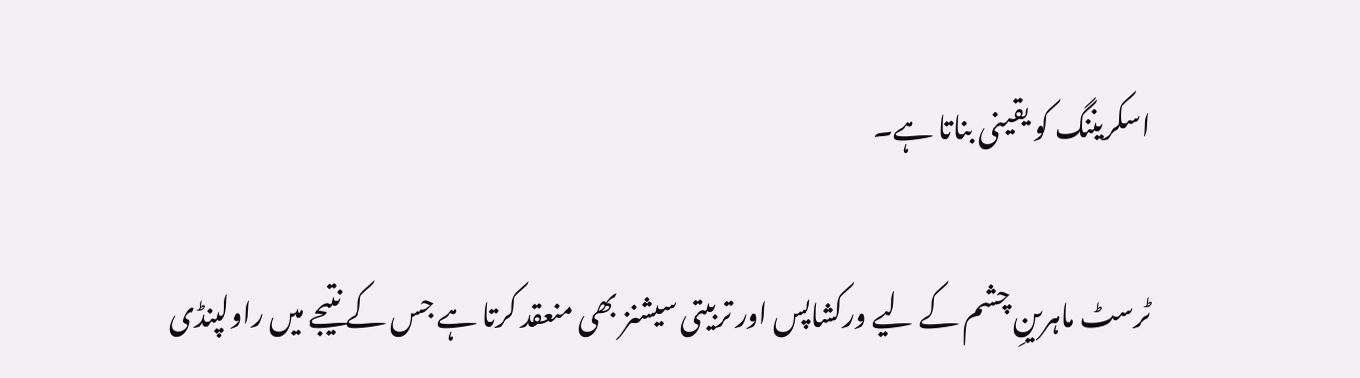اسکریننگ کو یقینی بناتا ہے۔

ٹرسٹ ماہرینِ چشم کے لیے ورکشاپس اور تربیتی سیشنز بھی منعقد کرتا ہے جس کے نتیجے میں راولپنڈی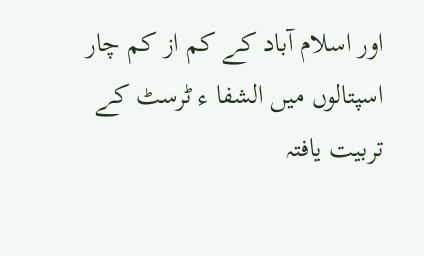اور اسلام آباد کے کم از کم چار اسپتالوں میں الشفا ء ٹرسٹ کے تربیت یافتہ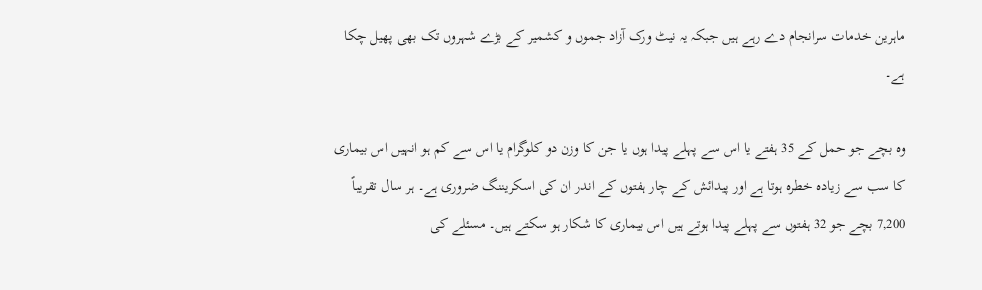ماہرین خدمات سرانجام دے رہے ہیں جبکہ یہ نیٹ ورک آزاد جموں و کشمیر کے بڑے شہروں تک بھی پھیل چکا ہے۔

وہ بچے جو حمل کے 35 ہفتے یا اس سے پہلے پیدا ہوں یا جن کا وزن دو کلوگرام یا اس سے کم ہو انہیں اس بیماری کا سب سے زیادہ خطرہ ہوتا ہے اور پیدائش کے چار ہفتوں کے اندر ان کی اسکریننگ ضروری ہے۔ ہر سال تقریباً 7,200 بچے جو 32 ہفتوں سے پہلے پیدا ہوتے ہیں اس بیماری کا شکار ہو سکتے ہیں۔ مسئلے کی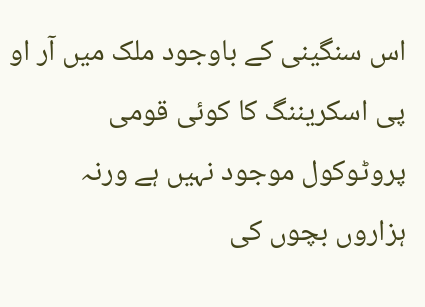اس سنگینی کے باوجود ملک میں آر او پی اسکریننگ کا کوئی قومی پروٹوکول موجود نہیں ہے ورنہ ہزاروں بچوں کی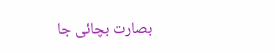بصارت بچائی جا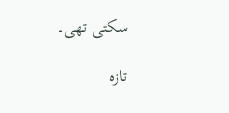سکتی تھی۔

تازہ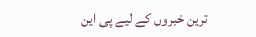ترین خبروں کے لیے پی این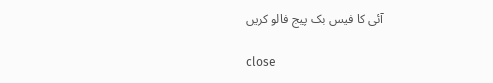آئی کا فیس بک پیج فالو کریں

close